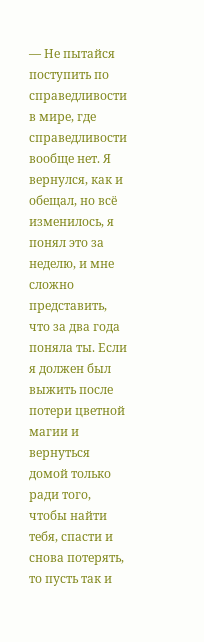— Не пытайся поступить по справедливости в мире, где справедливости вообще нет. Я вернулся, как и обещал, но всё изменилось, я понял это за неделю, и мне сложно представить, что за два года поняла ты. Если я должен был выжить после потери цветной магии и вернуться домой только ради того, чтобы найти тебя, спасти и снова потерять, то пусть так и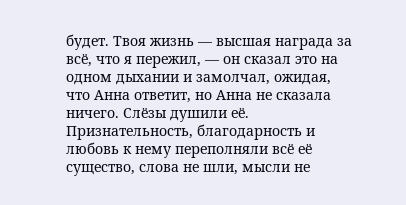будет. Твоя жизнь — высшая награда за всё, что я пережил, — он сказал это на одном дыхании и замолчал, ожидая, что Анна ответит, но Анна не сказала ничего. Слёзы душили её. Признательность, благодарность и любовь к нему переполняли всё её существо, слова не шли, мысли не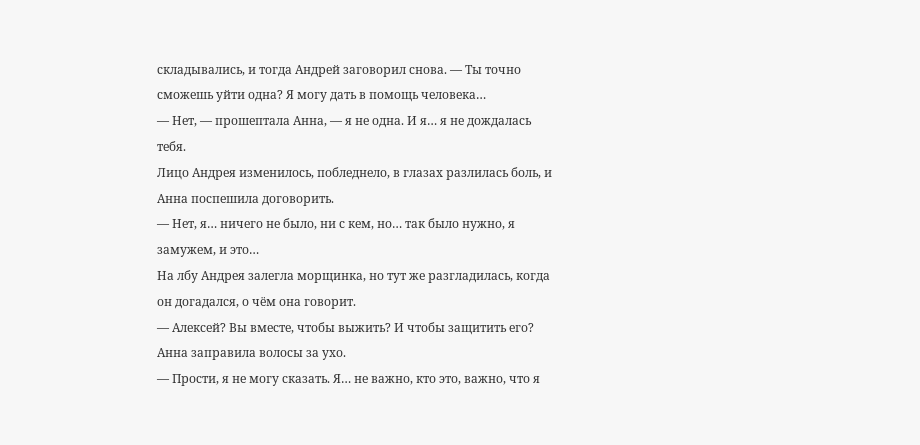складывались, и тогда Андрей заговорил снова. — Ты точно сможешь уйти одна? Я могу дать в помощь человека…
— Нет, — прошептала Анна, — я не одна. И я… я не дождалась тебя.
Лицо Андрея изменилось, побледнело, в глазах разлилась боль, и Анна поспешила договорить.
— Нет, я… ничего не было, ни с кем, но… так было нужно, я замужем, и это…
На лбу Андрея залегла морщинка, но тут же разгладилась, когда он догадался, о чём она говорит.
— Алексей? Вы вместе, чтобы выжить? И чтобы защитить его?
Анна заправила волосы за ухо.
— Прости, я не могу сказать. Я… не важно, кто это, важно, что я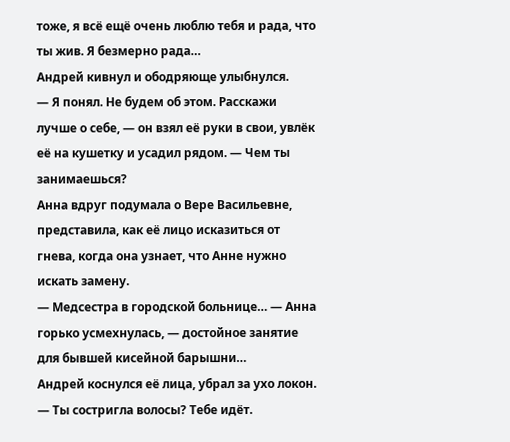тоже, я всё ещё очень люблю тебя и рада, что ты жив. Я безмерно рада…
Андрей кивнул и ободряюще улыбнулся.
— Я понял. Не будем об этом. Расскажи лучше о себе, — он взял её руки в свои, увлёк её на кушетку и усадил рядом. — Чем ты занимаешься?
Анна вдруг подумала о Вере Васильевне, представила, как её лицо исказиться от гнева, когда она узнает, что Анне нужно искать замену.
— Медсестра в городской больнице… — Анна горько усмехнулась, — достойное занятие для бывшей кисейной барышни…
Андрей коснулся её лица, убрал за ухо локон.
— Ты состригла волосы? Тебе идёт.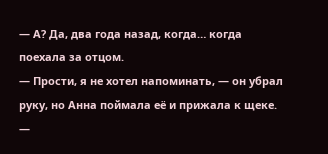— А? Да, два года назад, когда… когда поехала за отцом.
— Прости, я не хотел напоминать, — он убрал руку, но Анна поймала её и прижала к щеке.
—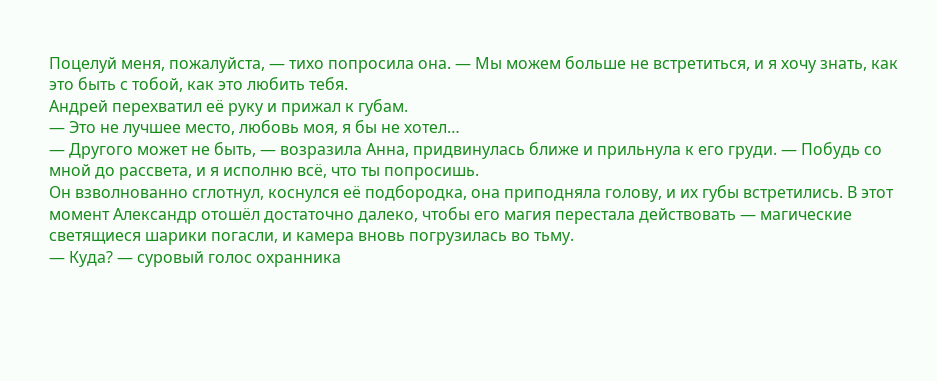Поцелуй меня, пожалуйста, — тихо попросила она. — Мы можем больше не встретиться, и я хочу знать, как это быть с тобой, как это любить тебя.
Андрей перехватил её руку и прижал к губам.
— Это не лучшее место, любовь моя, я бы не хотел…
— Другого может не быть, — возразила Анна, придвинулась ближе и прильнула к его груди. — Побудь со мной до рассвета, и я исполню всё, что ты попросишь.
Он взволнованно сглотнул, коснулся её подбородка, она приподняла голову, и их губы встретились. В этот момент Александр отошёл достаточно далеко, чтобы его магия перестала действовать — магические светящиеся шарики погасли, и камера вновь погрузилась во тьму.
— Куда? — суровый голос охранника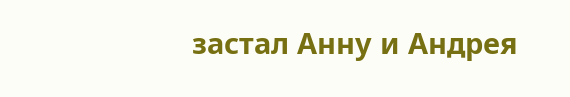застал Анну и Андрея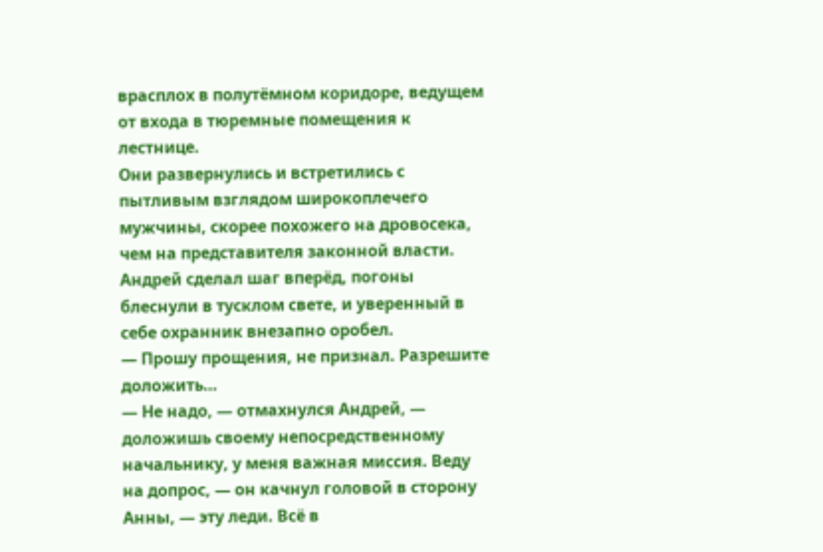врасплох в полутёмном коридоре, ведущем от входа в тюремные помещения к лестнице.
Они развернулись и встретились с пытливым взглядом широкоплечего мужчины, скорее похожего на дровосека, чем на представителя законной власти. Андрей сделал шаг вперёд, погоны блеснули в тусклом свете, и уверенный в себе охранник внезапно оробел.
— Прошу прощения, не признал. Разрешите доложить…
— Не надо, — отмахнулся Андрей, — доложишь своему непосредственному начальнику, у меня важная миссия. Веду на допрос, — он качнул головой в сторону Анны, — эту леди. Всё в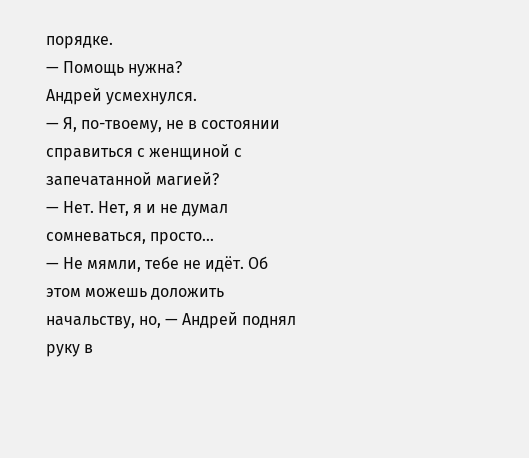порядке.
— Помощь нужна?
Андрей усмехнулся.
— Я, по-твоему, не в состоянии справиться с женщиной с запечатанной магией?
— Нет. Нет, я и не думал сомневаться, просто…
— Не мямли, тебе не идёт. Об этом можешь доложить начальству, но, — Андрей поднял руку в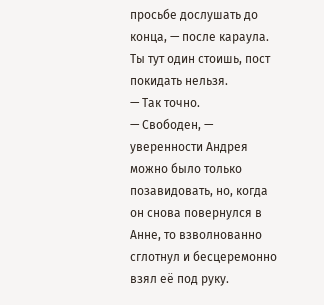просьбе дослушать до конца, — после караула. Ты тут один стоишь, пост покидать нельзя.
— Так точно.
— Свободен, — уверенности Андрея можно было только позавидовать, но, когда он снова повернулся в Анне, то взволнованно сглотнул и бесцеремонно взял её под руку.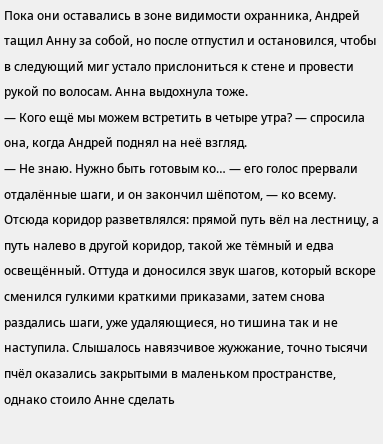Пока они оставались в зоне видимости охранника, Андрей тащил Анну за собой, но после отпустил и остановился, чтобы в следующий миг устало прислониться к стене и провести рукой по волосам. Анна выдохнула тоже.
— Кого ещё мы можем встретить в четыре утра? — спросила она, когда Андрей поднял на неё взгляд.
— Не знаю. Нужно быть готовым ко… — его голос прервали отдалённые шаги, и он закончил шёпотом, — ко всему.
Отсюда коридор разветвлялся: прямой путь вёл на лестницу, а путь налево в другой коридор, такой же тёмный и едва освещённый. Оттуда и доносился звук шагов, который вскоре сменился гулкими краткими приказами, затем снова раздались шаги, уже удаляющиеся, но тишина так и не наступила. Слышалось навязчивое жужжание, точно тысячи пчёл оказались закрытыми в маленьком пространстве, однако стоило Анне сделать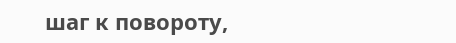шаг к повороту,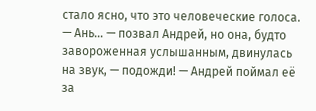стало ясно, что это человеческие голоса.
— Ань… — позвал Андрей, но она, будто завороженная услышанным, двинулась на звук, — подожди! — Андрей поймал её за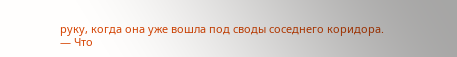руку, когда она уже вошла под своды соседнего коридора.
— Что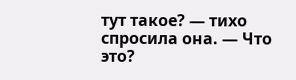тут такое? — тихо спросила она. — Что это?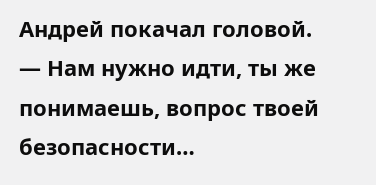Андрей покачал головой.
— Нам нужно идти, ты же понимаешь, вопрос твоей безопасности…